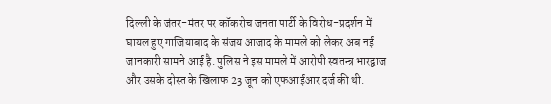दिल्ली के जंतर-मंतर पर कॉकरोच जनता पार्टी के विरोध-प्रदर्शन में घायल हुए गाजियाबाद के संजय आजाद के मामले को लेकर अब नई जानकारी सामने आई है. पुलिस ने इस मामले में आरोपी स्वतन्त्र भारद्वाज और उसके दोस्त के खिलाफ 23 जून को एफआईआर दर्ज की थी.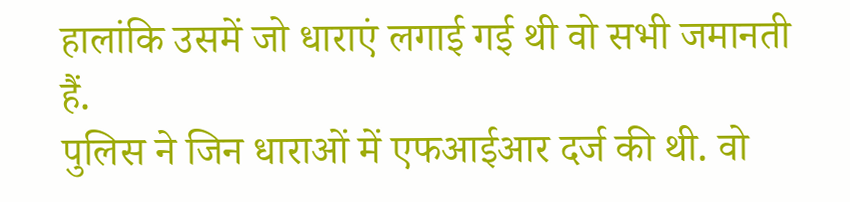हालांकि उसमें जो धाराएं लगाई गई थी वो सभी जमानती हैं.
पुलिस ने जिन धाराओं में एफआईआर दर्ज की थी. वो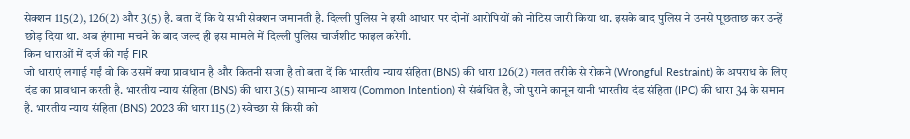सेक्शन 115(2), 126(2) और 3(5) है. बता दें कि ये सभी सेक्शन जमानती है. दिल्ली पुलिस ने इसी आधार पर दोनों आरोपियों को नोटिस जारी किया था. इसके बाद पुलिस ने उनसे पूछताछ कर उन्हें छोड़ दिया था. अब हंगामा मचने के बाद जल्द ही इस मामले में दिल्ली पुलिस चार्जशीट फाइल करेगी.
किन धाराओं में दर्ज की गई FIR
जो धाराएं लगाई गईं वो कि उसमें क्या प्रावधान है और कितनी सजा है तो बता दें कि भारतीय न्याय संहिता (BNS) की धारा 126(2) गलत तरीके से रोकने (Wrongful Restraint) के अपराध के लिए दंड का प्रावधान करती है. भारतीय न्याय संहिता (BNS) की धारा 3(5) सामान्य आशय (Common Intention) से संबंधित है, जो पुराने कानून यानी भारतीय दंड संहिता (IPC) की धारा 34 के समान है. भारतीय न्याय संहिता (BNS) 2023 की धारा 115(2) स्वेच्छा से किसी को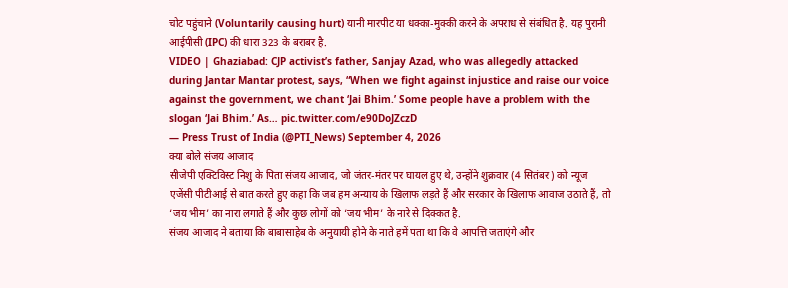चोट पहुंचाने (Voluntarily causing hurt) यानी मारपीट या धक्का-मुक्की करने के अपराध से संबंधित है. यह पुरानी आईपीसी (IPC) की धारा 323 के बराबर है.
VIDEO | Ghaziabad: CJP activist’s father, Sanjay Azad, who was allegedly attacked during Jantar Mantar protest, says, “When we fight against injustice and raise our voice against the government, we chant ‘Jai Bhim.’ Some people have a problem with the slogan ‘Jai Bhim.’ As… pic.twitter.com/e90DoJZczD
— Press Trust of India (@PTI_News) September 4, 2026
क्या बोले संजय आजाद
सीजेपी एक्टिविस्ट निशु के पिता संजय आजाद, जो जंतर-मंतर पर घायल हुए थे, उन्होंने शुक्रवार (4 सितंबर) को न्यूज एजेंसी पीटीआई से बात करते हुए कहा कि जब हम अन्याय के खिलाफ लड़ते हैं और सरकार के खिलाफ आवाज उठाते हैं, तो ‘जय भीम’ का नारा लगाते हैं और कुछ लोगों को ‘जय भीम’ के नारे से दिक्कत है.
संजय आजाद ने बताया कि बाबासाहेब के अनुयायी होने के नाते हमें पता था कि वे आपत्ति जताएंगे और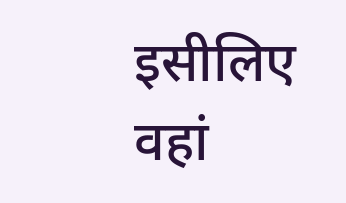इसीलिए वहां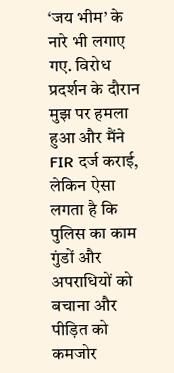‘जय भीम’ के नारे भी लगाए गए. विरोध प्रदर्शन के दौरान मुझ पर हमला हुआ और मैंने FIR दर्ज कराई, लेकिन ऐसा लगता है कि पुलिस का काम गुंडों और अपराधियों को बचाना और पीड़ित को कमजोर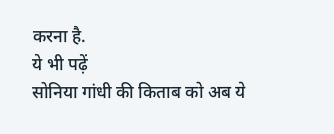करना है.
ये भी पढ़ें
सोनिया गांधी की किताब को अब ये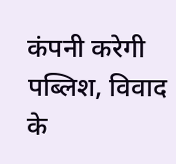कंपनी करेगी पब्लिश, विवाद के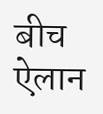बीच ऐलान